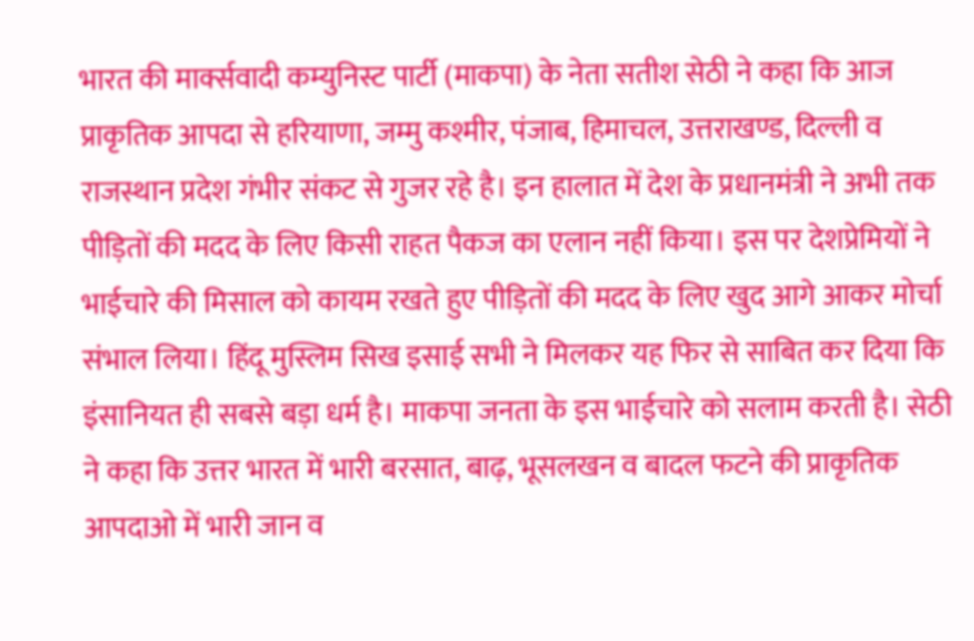भारत की मार्क्सवादी कम्युनिस्ट पार्टी (माकपा) के नेता सतीश सेठी ने कहा कि आज प्राकृतिक आपदा से हरियाणा, जम्मु कश्मीर, पंजाब, हिमाचल, उत्तराखण्ड, दिल्ली व राजस्थान प्रदेश गंभीर संकट से गुजर रहे है। इन हालात में देश के प्रधानमंत्री ने अभी तक पीड़ितों की मदद के लिए किसी राहत पैकज का एलान नहीं किया। इस पर देशप्रेमियों ने भाईचारे की मिसाल को कायम रखते हुए पीड़ितों की मदद के लिए खुद आगे आकर मोर्चा संभाल लिया। हिंदू मुस्लिम सिख इसाई सभी ने मिलकर यह फिर से साबित कर दिया कि इंसानियत ही सबसे बड़ा धर्म है। माकपा जनता के इस भाईचारे को सलाम करती है। सेठी ने कहा कि उत्तर भारत में भारी बरसात, बाढ़, भूसलखन व बादल फटने की प्राकृतिक आपदाओ में भारी जान व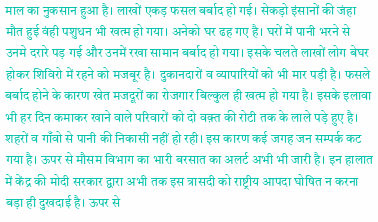माल का नुकसान हुआ है। लाखों एकड़ फसल बर्बाद हो गई। सेकड़ो इंसानों की जंहा मौत हुई वंही पशुधन भी खत्म हो गया। अनेको घर ढह गए है। घरों में पानी भरने से उनमे दरारे पड़ गई और उनमें रखा सामान बर्बाद हो गया। इसके चलते लाखों लोग बेघर होकर शिविरो में रहने को मजबूर है। दुकानदारों व व्यापारियों को भी मार पड़ी है। फसले बर्बाद होने के कारण खेत मजदूरों का रोजगार बिल्कुल ही खत्म हो गया है। इसके इलावा भी हर दिन कमाकर खाने वाले परिवारों को दो वक़्त की रोटी तक के लाले पड़े हुए है। शहरों व गाँवो से पानी की निकासी नहीं हो रही। इस कारण कई जगह जन सम्पर्क कट गया है। ऊपर से मौसम विभाग का भारी बरसात का अलर्ट अभी भी जारी है। इन हालात में केंद्र की मोदी सरकार द्वारा अभी तक इस त्रासदी को राष्ट्रीय आपदा घोषित न करना बड़ा ही दुखदाई है। ऊपर से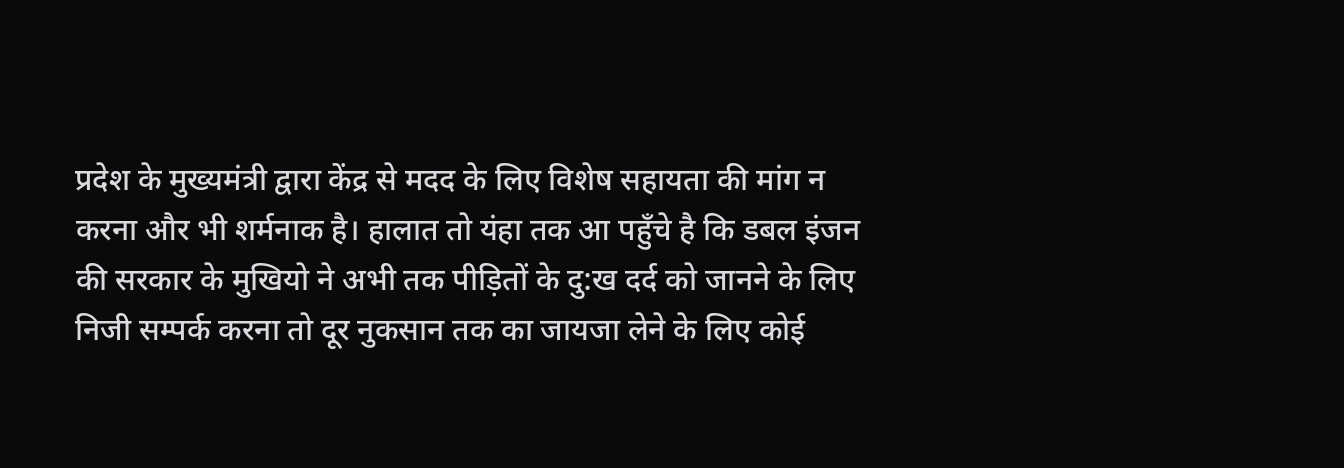प्रदेश के मुख्यमंत्री द्वारा केंद्र से मदद के लिए विशेष सहायता की मांग न करना और भी शर्मनाक है। हालात तो यंहा तक आ पहुँचे है कि डबल इंजन की सरकार के मुखियो ने अभी तक पीड़ितों के दु:ख दर्द को जानने के लिए निजी सम्पर्क करना तो दूर नुकसान तक का जायजा लेने के लिए कोई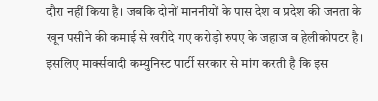दौरा नहीं किया है। जबकि दोनों माननीयों के पास देश व प्रदेश की जनता के खून पसीने की कमाई से खरीदे गए करोड़ो रुपए के जहाज व हेलीकोपटर है। इसलिए मार्क्सवादी कम्युनिस्ट पार्टी सरकार से मांग करती है कि इस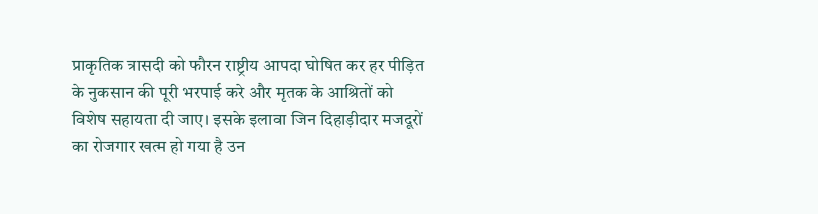प्राकृतिक त्रासदी को फौरन राष्ट्रीय आपदा घोषित कर हर पीड़ित के नुकसान की पूरी भरपाई करे और मृतक के आश्रितों को विशेष सहायता दी जाए। इसके इलावा जिन दिहाड़ीदार मजदूरों का रोजगार खत्म हो गया है उन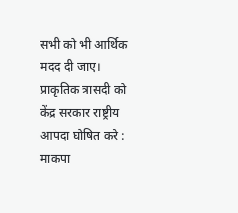सभी को भी आर्थिक मदद दी जाए।
प्राकृतिक त्रासदी को केंद्र सरकार राष्ट्रीय आपदा घोषित करे : माकपा